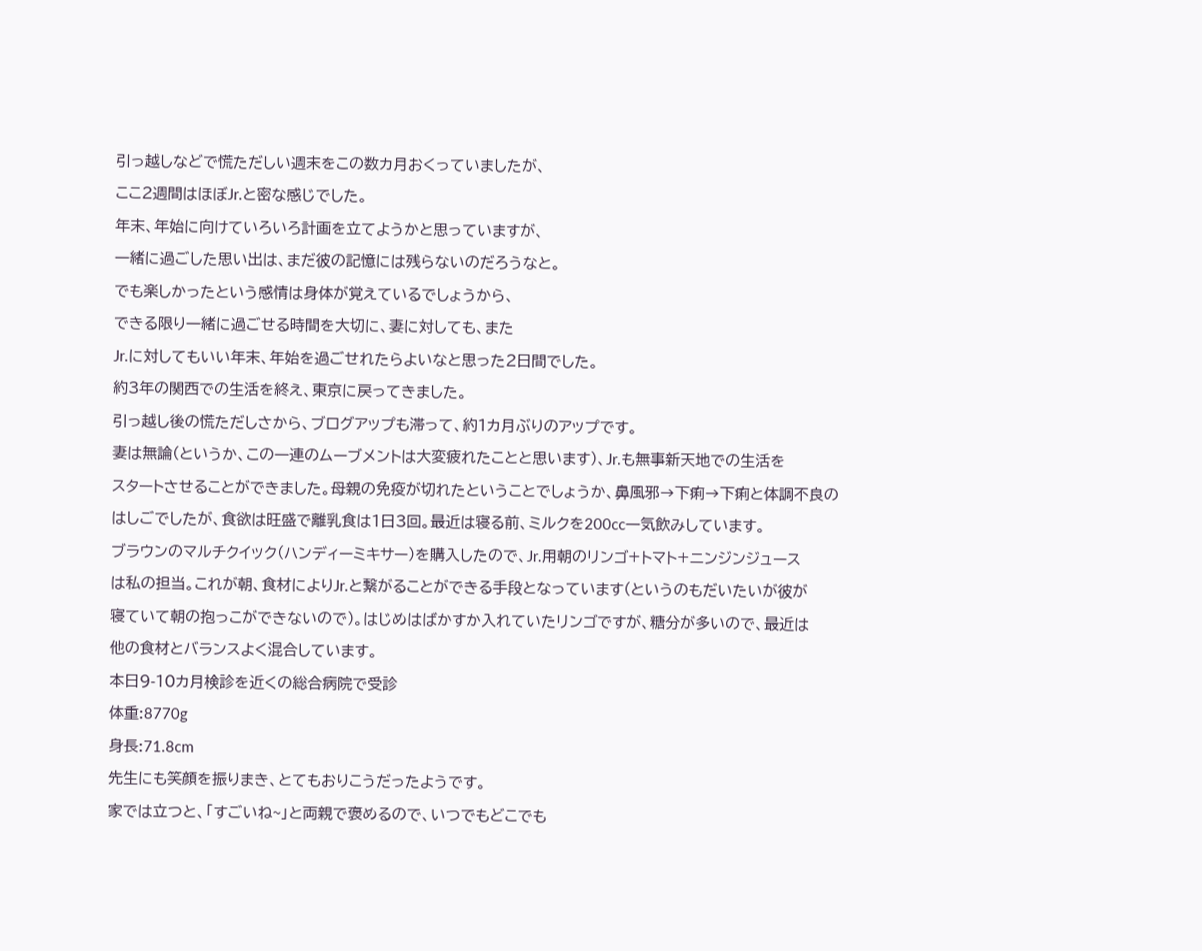引っ越しなどで慌ただしい週末をこの数カ月おくっていましたが、
ここ2週間はほぼJr.と密な感じでした。
年末、年始に向けていろいろ計画を立てようかと思っていますが、
一緒に過ごした思い出は、まだ彼の記憶には残らないのだろうなと。
でも楽しかったという感情は身体が覚えているでしょうから、
できる限り一緒に過ごせる時間を大切に、妻に対しても、また
Jr.に対してもいい年末、年始を過ごせれたらよいなと思った2日間でした。
約3年の関西での生活を終え、東京に戻ってきました。
引っ越し後の慌ただしさから、ブログアップも滞って、約1カ月ぶりのアップです。
妻は無論(というか、この一連のムーブメントは大変疲れたことと思います)、Jr.も無事新天地での生活を
スタートさせることができました。母親の免疫が切れたということでしょうか、鼻風邪→下痢→下痢と体調不良の
はしごでしたが、食欲は旺盛で離乳食は1日3回。最近は寝る前、ミルクを200cc一気飲みしています。
ブラウンのマルチクイック(ハンディーミキサー)を購入したので、Jr.用朝のリンゴ+トマト+ニンジンジュース
は私の担当。これが朝、食材によりJr.と繋がることができる手段となっています(というのもだいたいが彼が
寝ていて朝の抱っこができないので)。はじめはばかすか入れていたリンゴですが、糖分が多いので、最近は
他の食材とバランスよく混合しています。
本日9-10カ月検診を近くの総合病院で受診
体重:8770g
身長:71.8cm
先生にも笑顔を振りまき、とてもおりこうだったようです。
家では立つと、「すごいね~」と両親で褒めるので、いつでもどこでも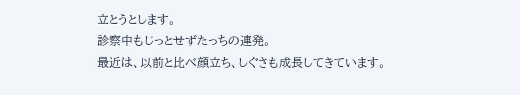立とうとします。
診察中もじっとせずたっちの連発。
最近は、以前と比べ顔立ち、しぐさも成長してきています。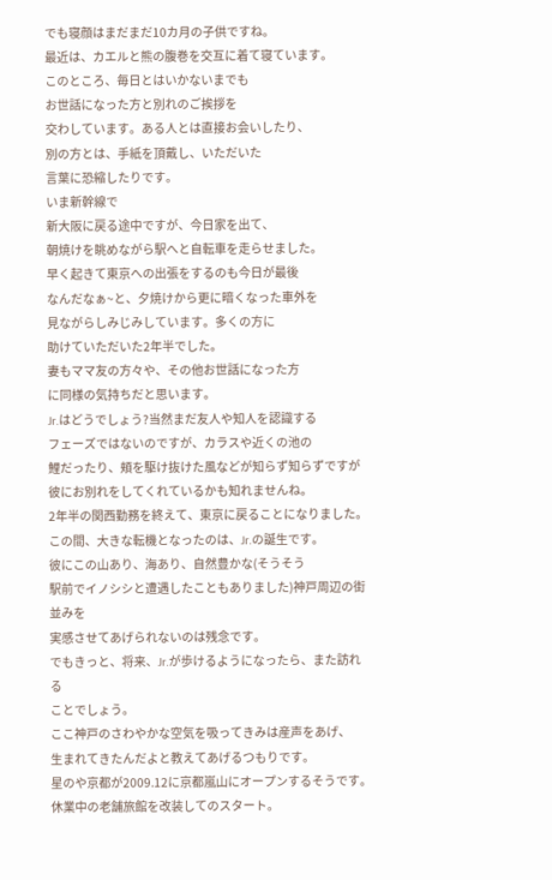でも寝顔はまだまだ10カ月の子供ですね。
最近は、カエルと熊の腹巻を交互に着て寝ています。
このところ、毎日とはいかないまでも
お世話になった方と別れのご挨拶を
交わしています。ある人とは直接お会いしたり、
別の方とは、手紙を頂戴し、いただいた
言葉に恐縮したりです。
いま新幹線で
新大阪に戻る途中ですが、今日家を出て、
朝焼けを眺めながら駅へと自転車を走らせました。
早く起きて東京への出張をするのも今日が最後
なんだなぁ~と、夕焼けから更に暗くなった車外を
見ながらしみじみしています。多くの方に
助けていただいた2年半でした。
妻もママ友の方々や、その他お世話になった方
に同様の気持ちだと思います。
Jr.はどうでしょう?当然まだ友人や知人を認識する
フェーズではないのですが、カラスや近くの池の
鯉だったり、頬を駆け抜けた風などが知らず知らずですが
彼にお別れをしてくれているかも知れませんね。
2年半の関西勤務を終えて、東京に戻ることになりました。
この間、大きな転機となったのは、Jr.の誕生です。
彼にこの山あり、海あり、自然豊かな(そうそう
駅前でイノシシと遭遇したこともありました)神戸周辺の街並みを
実感させてあげられないのは残念です。
でもきっと、将来、Jr.が歩けるようになったら、また訪れる
ことでしょう。
ここ神戸のさわやかな空気を吸ってきみは産声をあげ、
生まれてきたんだよと教えてあげるつもりです。
星のや京都が2009.12に京都嵐山にオープンするそうです。
休業中の老舗旅館を改装してのスタート。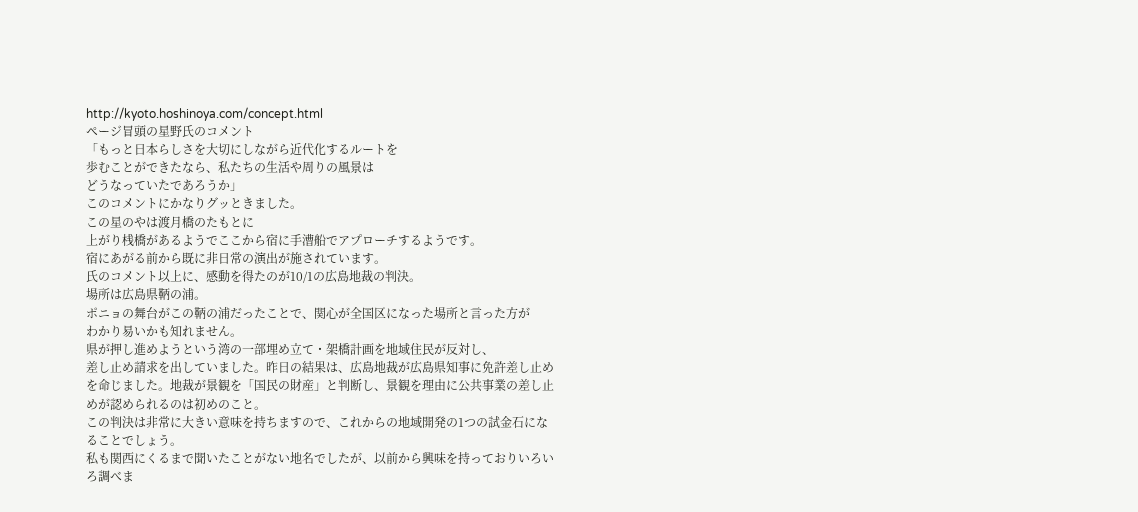http://kyoto.hoshinoya.com/concept.html
ページ冒頭の星野氏のコメント
「もっと日本らしさを大切にしながら近代化するルートを
歩むことができたなら、私たちの生活や周りの風景は
どうなっていたであろうか」
このコメントにかなりグッときました。
この星のやは渡月橋のたもとに
上がり桟橋があるようでここから宿に手漕船でアプローチするようです。
宿にあがる前から既に非日常の演出が施されています。
氏のコメント以上に、感動を得たのが10/1の広島地裁の判決。
場所は広島県鞆の浦。
ポニョの舞台がこの鞆の浦だったことで、関心が全国区になった場所と言った方が
わかり易いかも知れません。
県が押し進めようという湾の一部埋め立て・架橋計画を地域住民が反対し、
差し止め請求を出していました。昨日の結果は、広島地裁が広島県知事に免許差し止めを命じました。地裁が景観を「国民の財産」と判断し、景観を理由に公共事業の差し止めが認められるのは初めのこと。
この判決は非常に大きい意味を持ちますので、これからの地域開発の1つの試金石になることでしょう。
私も関西にくるまで聞いたことがない地名でしたが、以前から興味を持っておりいろいろ調べま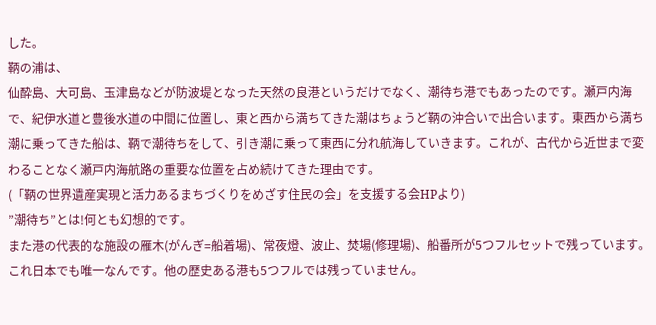した。
鞆の浦は、
仙酔島、大可島、玉津島などが防波堤となった天然の良港というだけでなく、潮待ち港でもあったのです。瀬戸内海で、紀伊水道と豊後水道の中間に位置し、東と西から満ちてきた潮はちょうど鞆の沖合いで出合います。東西から満ち潮に乗ってきた船は、鞆で潮待ちをして、引き潮に乗って東西に分れ航海していきます。これが、古代から近世まで変わることなく瀬戸内海航路の重要な位置を占め続けてきた理由です。
(「鞆の世界遺産実現と活力あるまちづくりをめざす住民の会」を支援する会HPより)
”潮待ち”とは!何とも幻想的です。
また港の代表的な施設の雁木(がんぎ=船着場)、常夜燈、波止、焚場(修理場)、船番所が5つフルセットで残っています。これ日本でも唯一なんです。他の歴史ある港も5つフルでは残っていません。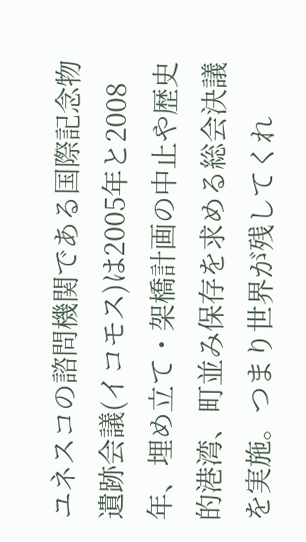ユネスコの諮問機関である国際記念物遺跡会議(イコモス)は2005年と2008年、埋め立て・架橋計画の中止や歴史的港湾、町並み保存を求める総会決議を実施。つまり世界が残してくれ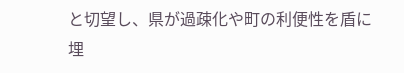と切望し、県が過疎化や町の利便性を盾に埋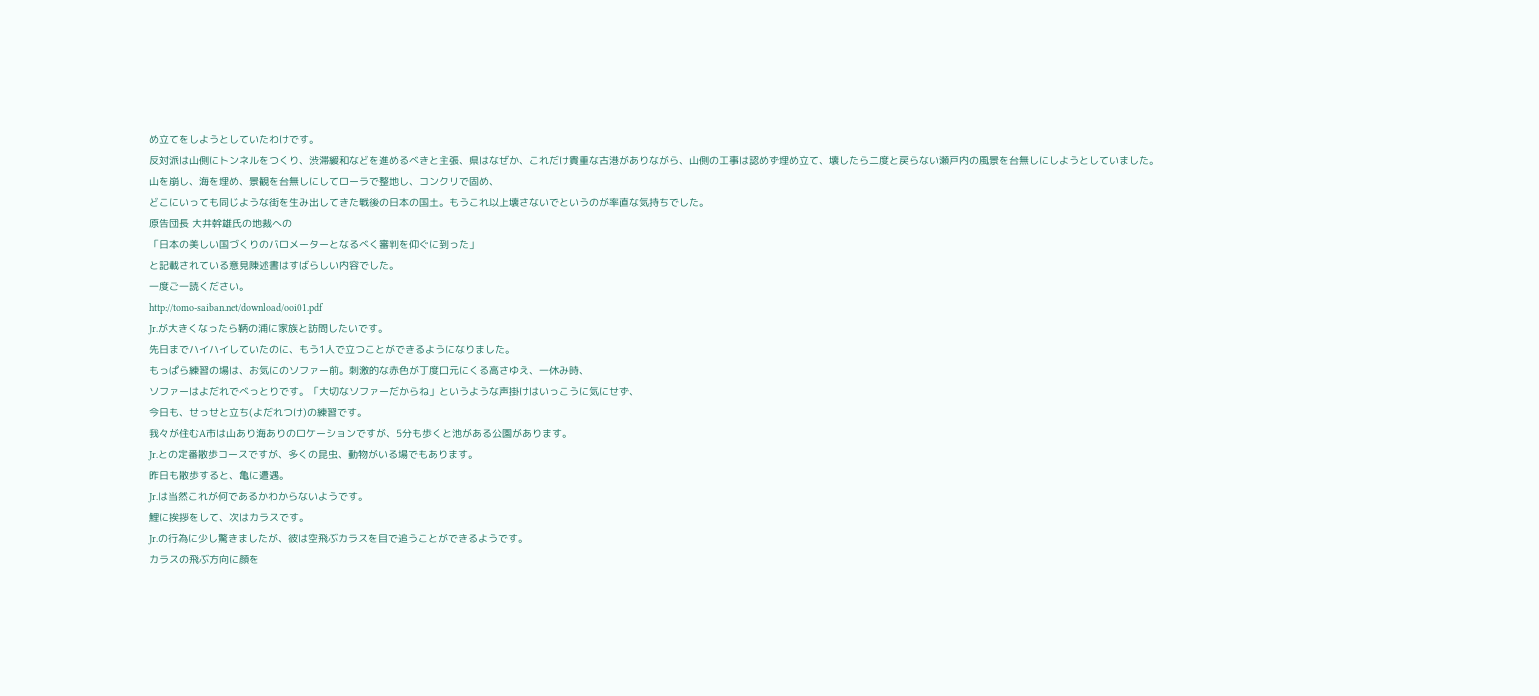め立てをしようとしていたわけです。
反対派は山側にトンネルをつくり、渋滞緩和などを進めるべきと主張、県はなぜか、これだけ貴重な古港がありながら、山側の工事は認めず埋め立て、壊したら二度と戻らない瀬戸内の風景を台無しにしようとしていました。
山を崩し、海を埋め、景観を台無しにしてローラで整地し、コンクリで固め、
どこにいっても同じような街を生み出してきた戦後の日本の国土。もうこれ以上壊さないでというのが率直な気持ちでした。
原告団長 大井幹雄氏の地裁への
「日本の美しい国づくりのバロメーターとなるべく審判を仰ぐに到った」
と記載されている意見陳述書はすばらしい内容でした。
一度ご一読ください。
http://tomo-saiban.net/download/ooi01.pdf
Jr.が大きくなったら鞆の浦に家族と訪問したいです。
先日までハイハイしていたのに、もう1人で立つことができるようになりました。
もっぱら練習の場は、お気にのソファー前。刺激的な赤色が丁度口元にくる高さゆえ、一休み時、
ソファーはよだれでべっとりです。「大切なソファーだからね」というような声掛けはいっこうに気にせず、
今日も、せっせと立ち(よだれつけ)の練習です。
我々が住むA市は山あり海ありのロケーションですが、5分も歩くと池がある公園があります。
Jr.との定番散歩コースですが、多くの昆虫、動物がいる場でもあります。
昨日も散歩すると、亀に遭遇。
Jr.は当然これが何であるかわからないようです。
鯉に挨拶をして、次はカラスです。
Jr.の行為に少し驚きましたが、彼は空飛ぶカラスを目で追うことができるようです。
カラスの飛ぶ方向に顔を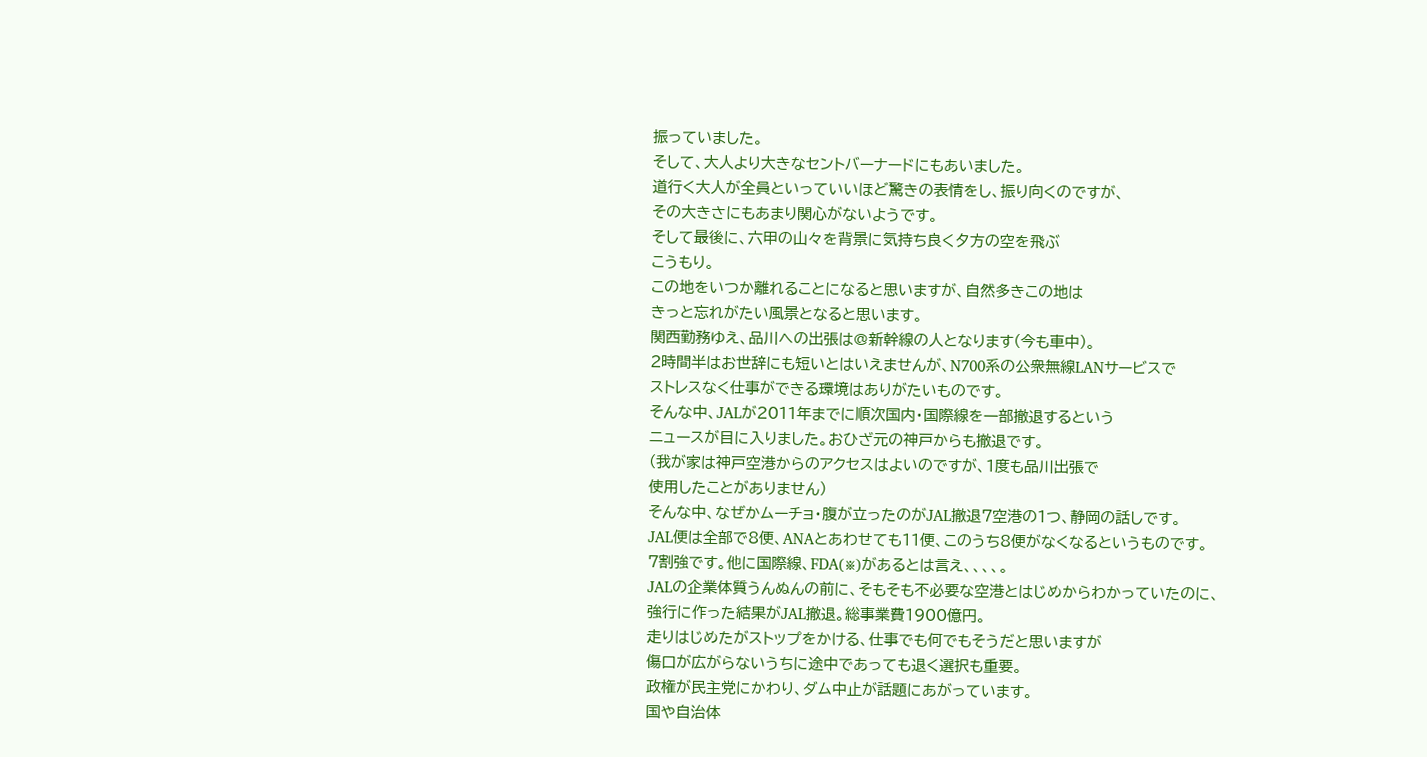振っていました。
そして、大人より大きなセントバーナードにもあいました。
道行く大人が全員といっていいほど驚きの表情をし、振り向くのですが、
その大きさにもあまり関心がないようです。
そして最後に、六甲の山々を背景に気持ち良く夕方の空を飛ぶ
こうもり。
この地をいつか離れることになると思いますが、自然多きこの地は
きっと忘れがたい風景となると思います。
関西勤務ゆえ、品川への出張は@新幹線の人となります(今も車中)。
2時間半はお世辞にも短いとはいえませんが、N700系の公衆無線LANサービスで
ストレスなく仕事ができる環境はありがたいものです。
そんな中、JALが2011年までに順次国内・国際線を一部撤退するという
ニュースが目に入りました。おひざ元の神戸からも撤退です。
(我が家は神戸空港からのアクセスはよいのですが、1度も品川出張で
使用したことがありません)
そんな中、なぜかムーチョ・腹が立ったのがJAL撤退7空港の1つ、静岡の話しです。
JAL便は全部で8便、ANAとあわせても11便、このうち8便がなくなるというものです。
7割強です。他に国際線、FDA(※)があるとは言え、、、、。
JALの企業体質うんぬんの前に、そもそも不必要な空港とはじめからわかっていたのに、
強行に作った結果がJAL撤退。総事業費1900億円。
走りはじめたがストップをかける、仕事でも何でもそうだと思いますが
傷口が広がらないうちに途中であっても退く選択も重要。
政権が民主党にかわり、ダム中止が話題にあがっています。
国や自治体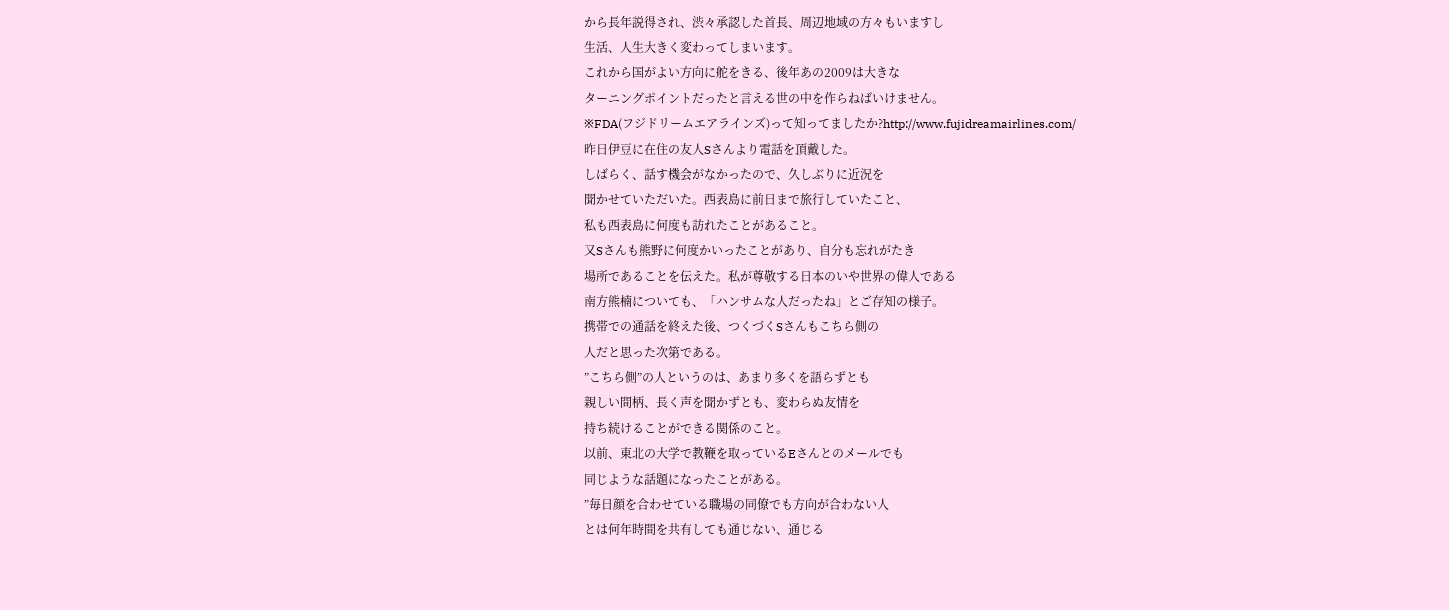から長年説得され、渋々承認した首長、周辺地域の方々もいますし
生活、人生大きく変わってしまいます。
これから国がよい方向に舵をきる、後年あの2009は大きな
ターニングポイントだったと言える世の中を作らねばいけません。
※FDA(フジドリームエアラインズ)って知ってましたか?http://www.fujidreamairlines.com/
昨日伊豆に在住の友人Sさんより電話を頂戴した。
しばらく、話す機会がなかったので、久しぶりに近況を
聞かせていただいた。西表島に前日まで旅行していたこと、
私も西表島に何度も訪れたことがあること。
又Sさんも熊野に何度かいったことがあり、自分も忘れがたき
場所であることを伝えた。私が尊敬する日本のいや世界の偉人である
南方熊楠についても、「ハンサムな人だったね」とご存知の様子。
携帯での通話を終えた後、つくづくSさんもこちら側の
人だと思った次第である。
”こちら側”の人というのは、あまり多くを語らずとも
親しい間柄、長く声を聞かずとも、変わらぬ友情を
持ち続けることができる関係のこと。
以前、東北の大学で教鞭を取っているEさんとのメールでも
同じような話題になったことがある。
”毎日顔を合わせている職場の同僚でも方向が合わない人
とは何年時間を共有しても通じない、通じる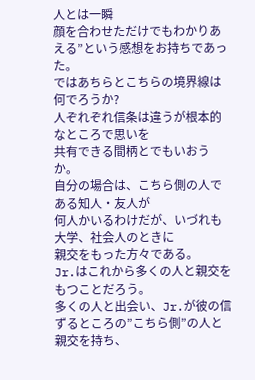人とは一瞬
顔を合わせただけでもわかりあえる”という感想をお持ちであった。
ではあちらとこちらの境界線は何でろうか?
人ぞれぞれ信条は違うが根本的なところで思いを
共有できる間柄とでもいおうか。
自分の場合は、こちら側の人である知人・友人が
何人かいるわけだが、いづれも大学、社会人のときに
親交をもった方々である。
Jr.はこれから多くの人と親交をもつことだろう。
多くの人と出会い、Jr.が彼の信ずるところの”こちら側”の人と親交を持ち、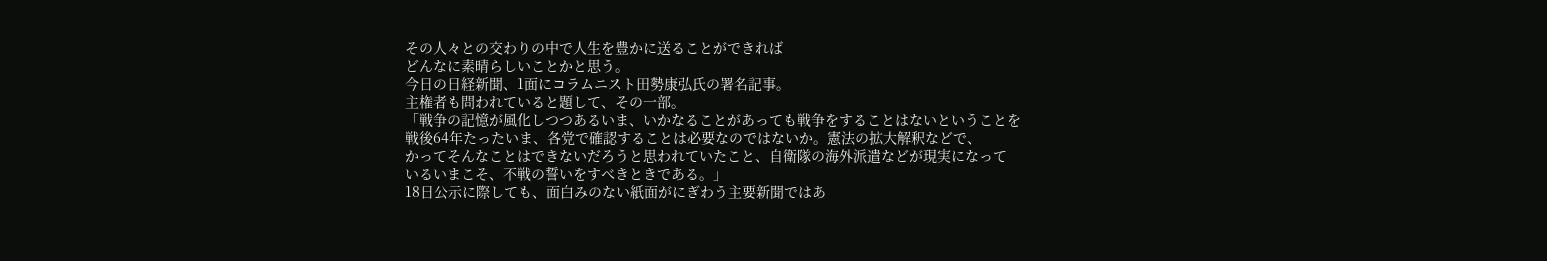その人々との交わりの中で人生を豊かに送ることができれば
どんなに素晴らしいことかと思う。
今日の日経新聞、1面にコラムニスト田勢康弘氏の署名記事。
主権者も問われていると題して、その一部。
「戦争の記憶が風化しつつあるいま、いかなることがあっても戦争をすることはないということを
戦後64年たったいま、各党で確認することは必要なのではないか。憲法の拡大解釈などで、
かってそんなことはできないだろうと思われていたこと、自衛隊の海外派遣などが現実になって
いるいまこそ、不戦の誓いをすべきときである。」
18日公示に際しても、面白みのない紙面がにぎわう主要新聞ではあ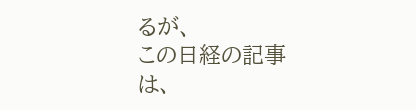るが、
この日経の記事は、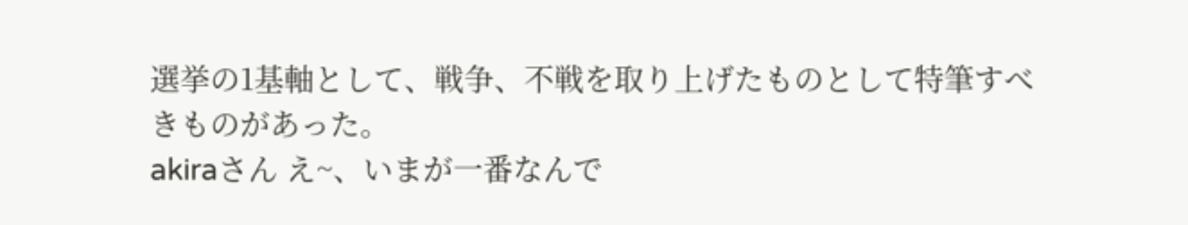選挙の1基軸として、戦争、不戦を取り上げたものとして特筆すべきものがあった。
akiraさん え~、いまが一番なんで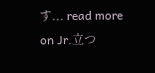す... read more
on Jr.立つ